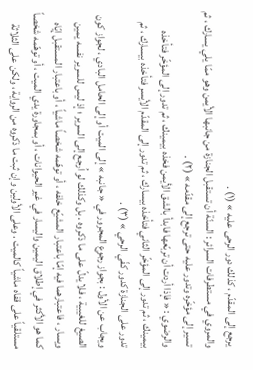يرجع إلى المقدّم ، كذلك دور الرحى عليه » (١) .
والمروي في مستطرفات السرائر : السنّة أن تستقبل الجنازة من جانبها الأيمن وهو ممّا يلي يسارك ، ثم تسير إلى مؤخّره وتدور عليه حتى ترجع إلى مقدّمه » (٢) .
والرضوي : « فإذا أردت أن تربّعها فابدأ بالشق الأيمن فخذه بيمينك ، ثم تدور إلى المؤخّر فتأخذه بيمينك ، ثم تدور إلى المؤخّر الثاني فتأخذه بيسارك ، ثم تدور إلى المقدّم الأيسر فتأخذه بيسارك ، ثم تدور على الجنازة كدور كفّي الرحي » (٣) .
ويجاب عن الأول : بجواز رجوع المجرور في « جانبه » إلى الميت أو إلى الحامل البادي ، لجواز كون الصيغ للغيبية ، فلا يدلّ على ما ذكروه . بل وكذلك لو اُرجع إلى السرير ؛ إذ ليس للسرير نفسه يمين ويسار ، فاعتبارهما فيه إمّا باعتبار المشيّع خلفه ، أو توهّمه شخصاً ماشياً ، أو باعتبار المستقبل إيّاه كما هو الأكثر في إطلاق اليمين واليسار في غير الحيوانات ، أو بمجاورة يدي الميت ، أو توهّمه شخصاً مستلقياً على قفاه ماشياً كالميت . وعلى الأولين وإن ثبت ما ذكروه من الرواية ، ولكن على الثلاثة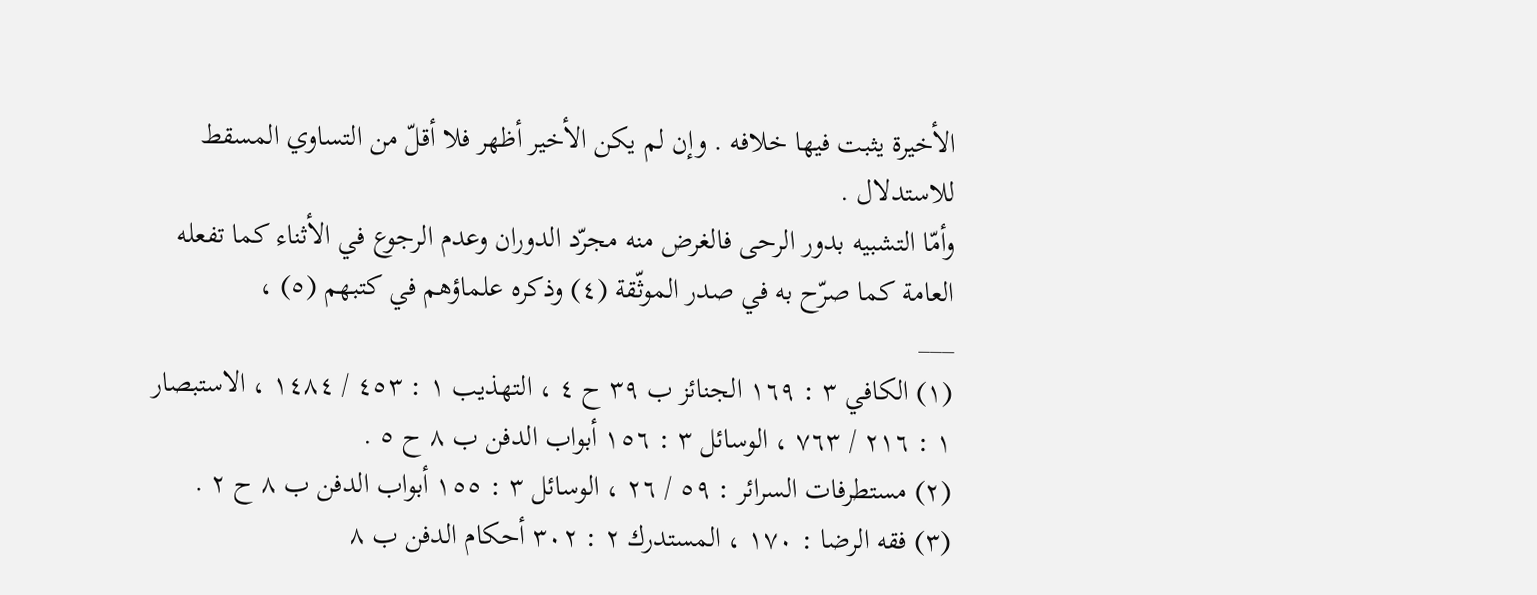الأخيرة يثبت فيها خلافه . وإن لم يكن الأخير أظهر فلا أقلّ من التساوي المسقط للاستدلال .
وأمّا التشبيه بدور الرحى فالغرض منه مجرّد الدوران وعدم الرجوع في الأثناء كما تفعله العامة كما صرّح به في صدر الموثّقة (٤) وذكره علماؤهم في كتبهم (٥) ،
___
(١) الكافي ٣ : ١٦٩ الجنائز ب ٣٩ ح ٤ ، التهذيب ١ : ٤٥٣ / ١٤٨٤ ، الاستبصار ١ : ٢١٦ / ٧٦٣ ، الوسائل ٣ : ١٥٦ أبواب الدفن ب ٨ ح ٥ .
(٢) مستطرفات السرائر : ٥٩ / ٢٦ ، الوسائل ٣ : ١٥٥ أبواب الدفن ب ٨ ح ٢ .
(٣) فقه الرضا : ١٧٠ ، المستدرك ٢ : ٣٠٢ أحكام الدفن ب ٨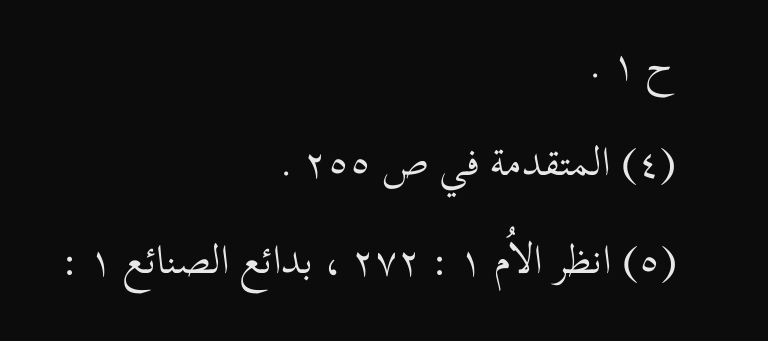ح ١ .
(٤) المتقدمة في ص ٢٥٥ .
(٥) انظر الاُم ١ : ٢٧٢ ، بدائع الصنائع ١ :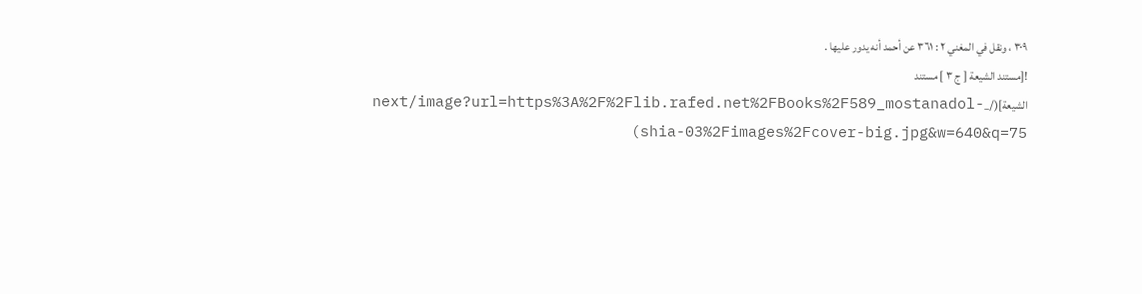٣٠٩ ، ونقل في المغني ٢ : ٣٦١ عن أحمد أنه يدور عليها .
![مستند الشيعة [ ج ٣ ] مستند الشيعة](/_next/image?url=https%3A%2F%2Flib.rafed.net%2FBooks%2F589_mostanadol-shia-03%2Fimages%2Fcover-big.jpg&w=640&q=75)